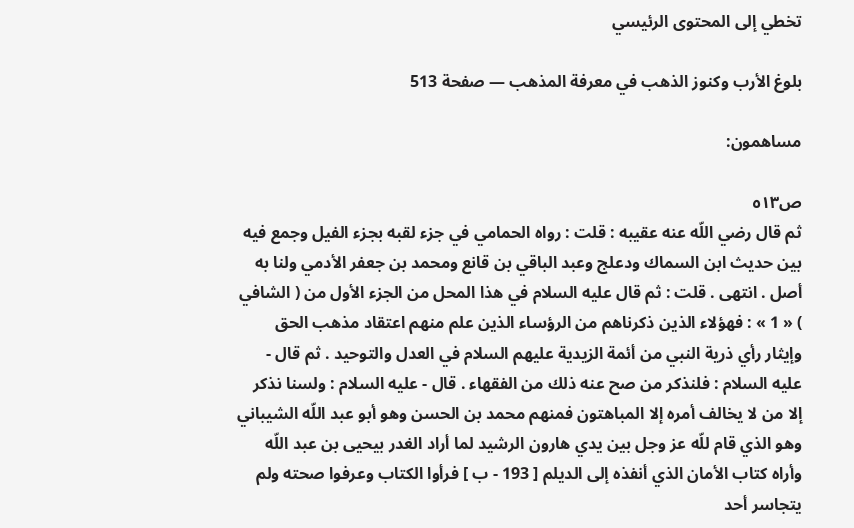تخطي إلى المحتوى الرئيسي

بلوغ الأرب وكنوز الذهب في معرفة المذهب — صفحة 513

مساهمون:

ص٥١٣
ثم قال رضي اللّه عنه عقيبه : قلت : رواه الحمامي في جزء لقبه بجزء الفيل وجمع فيه بين حديث ابن السماك ودعلج وعبد الباقي بن قانع ومحمد بن جعفر الأدمي ولنا به أصل . انتهى . قلت : ثم قال عليه السلام في هذا المحل من الجزء الأول من ( الشافي ) « 1 » : فهؤلاء الذين ذكرناهم من الرؤساء الذين علم منهم اعتقاد مذهب الحق وإيثار رأي ذرية النبي من أئمة الزيدية عليهم السلام في العدل والتوحيد . ثم قال - عليه السلام : فلنذكر من صح عنه ذلك من الفقهاء . قال - عليه السلام : ولسنا نذكر إلا من لا يخالف أمره إلا المباهتون فمنهم محمد بن الحسن وهو أبو عبد اللّه الشيباني وهو الذي قام للّه عز وجل بين يدي هارون الرشيد لما أراد الغدر بيحيى بن عبد اللّه وأراه كتاب الأمان الذي أنفذه إلى الديلم [ 193 - ب ] فرأوا الكتاب وعرفوا صحته ولم يتجاسر أحد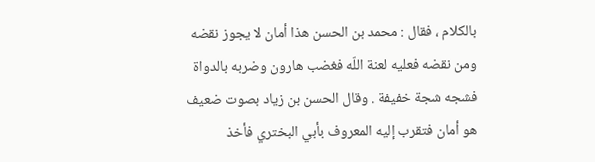بالكلام ، فقال : محمد بن الحسن هذا أمان لا يجوز نقضه ومن نقضه فعليه لعنة اللّه فغضب هارون وضربه بالدواة فشجه شجة خفيفة . وقال الحسن بن زياد بصوت ضعيف هو أمان فتقرب إليه المعروف بأبي البختري فأخذ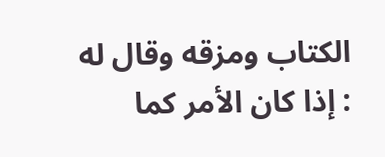الكتاب ومزقه وقال له : إذا كان الأمر كما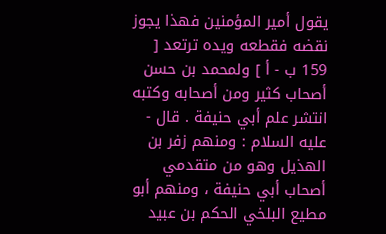يقول أمير المؤمنين فهذا يجوز نقضه فقطعه ويده ترتعد [ 159 ب - أ ] ولمحمد بن حسن أصحاب كثير ومن أصحابه وكتبه انتشر علم أبي حنيفة . قال - عليه السلام : ومنهم زفر بن الهذيل وهو من متقدمي أصحاب أبي حنيفة ، ومنهم أبو مطيع البلخي الحكم بن عبيد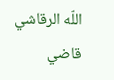اللّه الرقاشي قاضي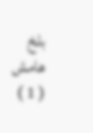بلخ
هامش
( 1 )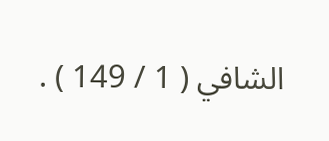الشافي ( 1 / 149 ) .